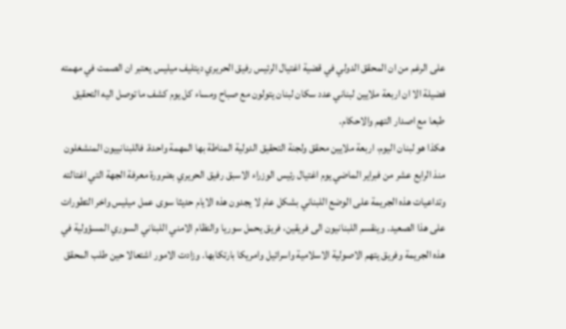على الرغم من ان المحقق الدولي في قضية اغتيال الرئيس رفيق الحريري ديتليف ميليس يعتبر ان الصمت في مهمته فضيلة الا ان اربعة ملايين لبناني عدد سكان لبنان يتولون مع صباح ومساء كل يوم كشف ما توصل اليه التحقيق طبعا مع اصدار التهم والاحكام.
هكذا هو لبنان اليوم، اربعة ملايين محقق ولجنة التحقيق الدولية المناطة بها المهمة واحدة. فاللبنانييون المنشغلون منذ الرابع عشر من فبراير الماضي يوم اغتيال رئيس الوزراء الاسبق رفيق الحريري بضرورة معرفة الجهة التي اغتالته وتداعيات هذه الجريمة على الوضع اللبناني بشكل عام لا يجدون هذه الايام حديثا سوى عمل ميليس واخر التطورات على هذا الصعيد. وينقسم اللبنانيون الى فريقين، فريق يحمل سوريا والنظام الامني اللبناني السوري المسؤولية في هذه الجريمة وفريق يتهم الاصولية الاسلامية واسرائيل وامريكا بارتكابها. وزادت الامور اشتعالا حين طلب المحقق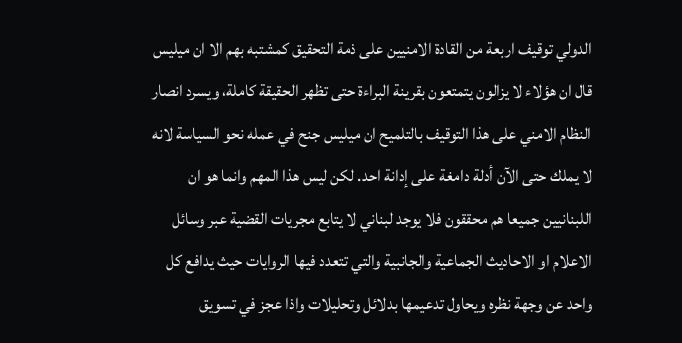الدولي توقيف اربعة من القادة الامنيين على ذمة التحقيق كمشتبه بهم الا ان ميليس قال ان هؤلاء لا يزالون يتمتعون بقرينة البراءة حتى تظهر الحقيقة كاملة، ويسرد انصار النظام الامني على هذا التوقيف بالتلميح ان ميليس جنح في عمله نحو السياسة لانه لا يملك حتى الآن أدلة دامغة على إدانة احد. لكن ليس هذا المهم وانما هو ان اللبنانيين جميعا هم محققون فلا يوجد لبناني لا يتابع مجريات القضية عبر وسائل الاعلام او الاحاديث الجماعية والجانبية والتي تتعدد فيها الروايات حيث يدافع كل واحد عن وجهة نظره ويحاول تدعيمها بدلائل وتحليلات واذا عجز في تسويق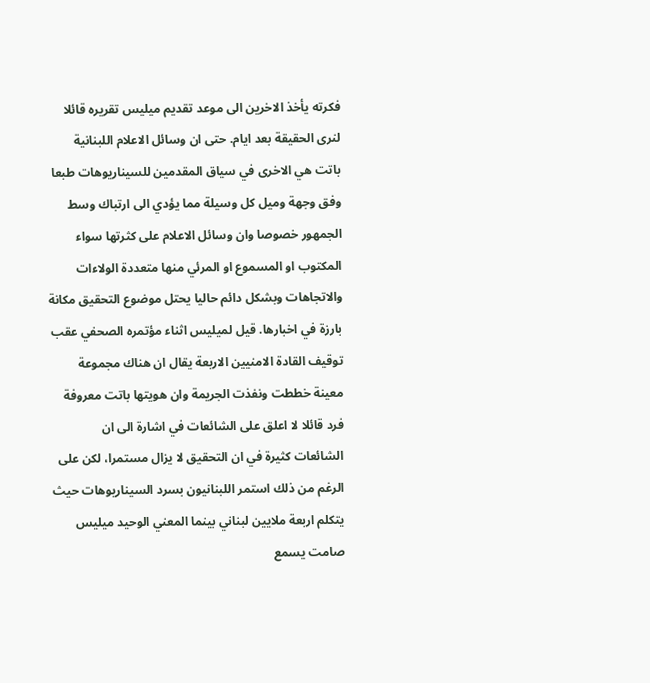فكرته يأخذ الاخرين الى موعد تقديم ميليس تقريره قائلا لنرى الحقيقة بعد ايام. حتى ان وسائل الاعلام اللبنانية باتت هي الاخرى في سياق المقدمين للسيناريوهات طبعا وفق وجهة وميل كل وسيلة مما يؤدي الى ارتباك وسط الجمهور خصوصا وان وسائل الاعلام على كثرتها سواء المكتوب او المسموع او المرئي منها متعددة الولاءات والاتجاهات وبشكل دائم حاليا يحتل موضوع التحقيق مكانة بارزة في اخبارها. قيل لميليس اثناء مؤتمره الصحفي عقب توقيف القادة الامنيين الاربعة يقال ان هناك مجموعة معينة خططت ونفذت الجريمة وان هويتها باتت معروفة فرد قائلا لا اعلق على الشائعات في اشارة الى ان الشائعات كثيرة في ان التحقيق لا يزال مستمرا، لكن على الرغم من ذلك استمر اللبنانيون بسرد السيناريوهات حيث يتكلم اربعة ملايين لبناني بينما المعني الوحيد ميليس صامت يسمع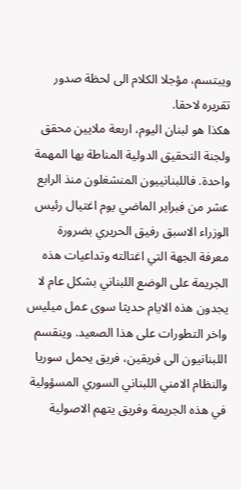ويبتسم، مؤجلا الكلام الى لحظة صدور تقريره لاحقا.
هكذا هو لبنان اليوم، اربعة ملايين محقق ولجنة التحقيق الدولية المناطة بها المهمة واحدة. فاللبنانييون المنشغلون منذ الرابع عشر من فبراير الماضي يوم اغتيال رئيس الوزراء الاسبق رفيق الحريري بضرورة معرفة الجهة التي اغتالته وتداعيات هذه الجريمة على الوضع اللبناني بشكل عام لا يجدون هذه الايام حديثا سوى عمل ميليس واخر التطورات على هذا الصعيد. وينقسم اللبنانيون الى فريقين، فريق يحمل سوريا والنظام الامني اللبناني السوري المسؤولية في هذه الجريمة وفريق يتهم الاصولية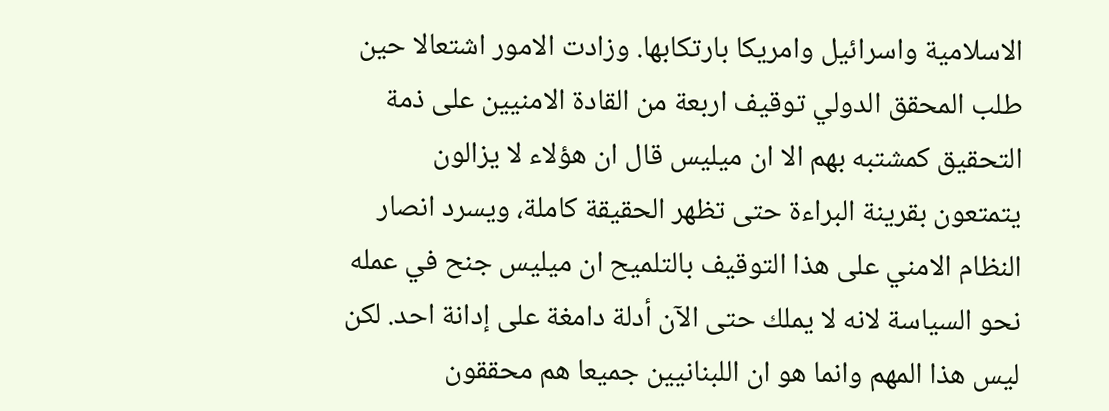الاسلامية واسرائيل وامريكا بارتكابها. وزادت الامور اشتعالا حين طلب المحقق الدولي توقيف اربعة من القادة الامنيين على ذمة التحقيق كمشتبه بهم الا ان ميليس قال ان هؤلاء لا يزالون يتمتعون بقرينة البراءة حتى تظهر الحقيقة كاملة، ويسرد انصار النظام الامني على هذا التوقيف بالتلميح ان ميليس جنح في عمله نحو السياسة لانه لا يملك حتى الآن أدلة دامغة على إدانة احد. لكن ليس هذا المهم وانما هو ان اللبنانيين جميعا هم محققون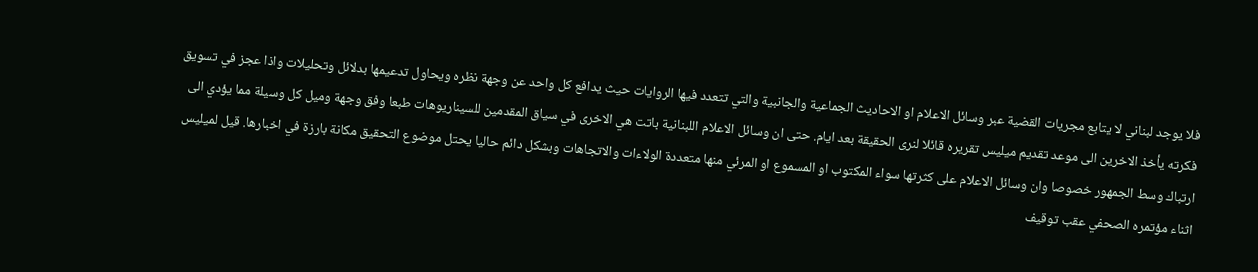فلا يوجد لبناني لا يتابع مجريات القضية عبر وسائل الاعلام او الاحاديث الجماعية والجانبية والتي تتعدد فيها الروايات حيث يدافع كل واحد عن وجهة نظره ويحاول تدعيمها بدلائل وتحليلات واذا عجز في تسويق فكرته يأخذ الاخرين الى موعد تقديم ميليس تقريره قائلا لنرى الحقيقة بعد ايام. حتى ان وسائل الاعلام اللبنانية باتت هي الاخرى في سياق المقدمين للسيناريوهات طبعا وفق وجهة وميل كل وسيلة مما يؤدي الى ارتباك وسط الجمهور خصوصا وان وسائل الاعلام على كثرتها سواء المكتوب او المسموع او المرئي منها متعددة الولاءات والاتجاهات وبشكل دائم حاليا يحتل موضوع التحقيق مكانة بارزة في اخبارها. قيل لميليس اثناء مؤتمره الصحفي عقب توقيف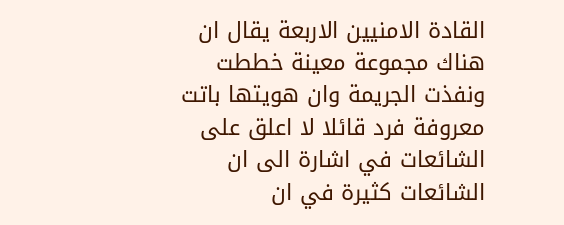القادة الامنيين الاربعة يقال ان هناك مجموعة معينة خططت ونفذت الجريمة وان هويتها باتت معروفة فرد قائلا لا اعلق على الشائعات في اشارة الى ان الشائعات كثيرة في ان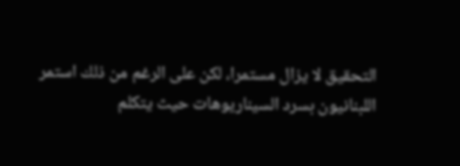التحقيق لا يزال مستمرا، لكن على الرغم من ذلك استمر اللبنانيون بسرد السيناريوهات حيث يتكلم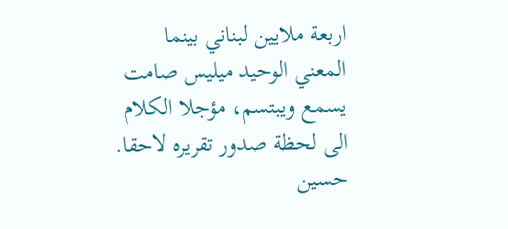اربعة ملايين لبناني بينما المعني الوحيد ميليس صامت يسمع ويبتسم، مؤجلا الكلام الى لحظة صدور تقريره لاحقا.
حسين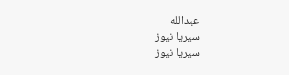عبدالله
سيريا نيوز
سيريا نيوز